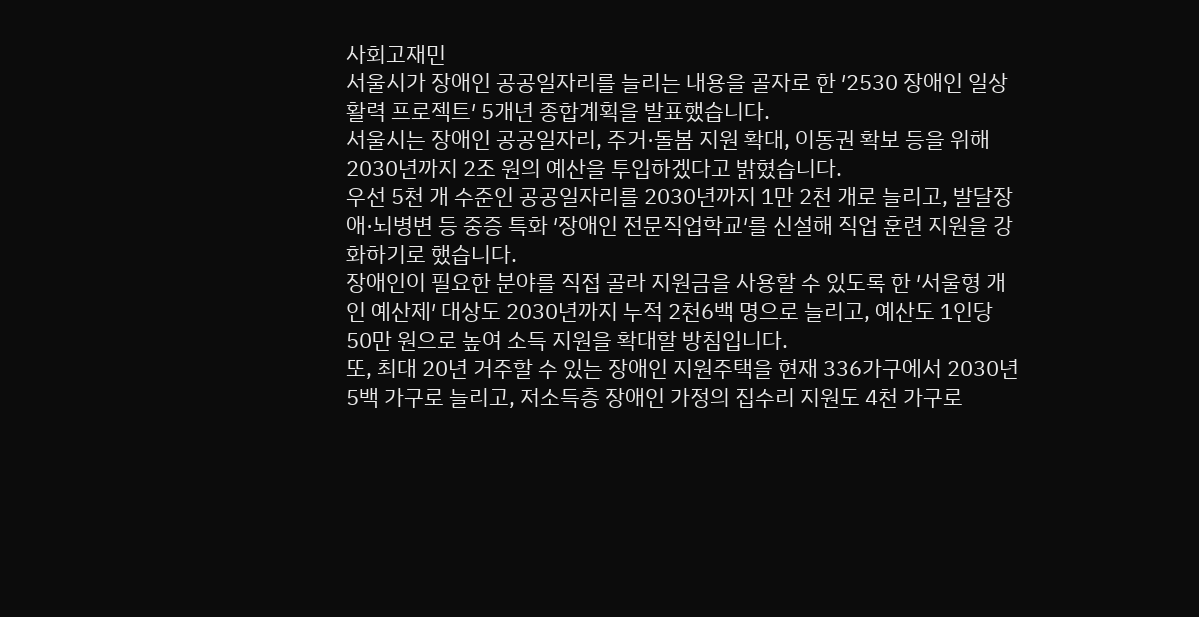사회고재민
서울시가 장애인 공공일자리를 늘리는 내용을 골자로 한 ′2530 장애인 일상활력 프로젝트′ 5개년 종합계획을 발표했습니다.
서울시는 장애인 공공일자리, 주거·돌봄 지원 확대, 이동권 확보 등을 위해 2030년까지 2조 원의 예산을 투입하겠다고 밝혔습니다.
우선 5천 개 수준인 공공일자리를 2030년까지 1만 2천 개로 늘리고, 발달장애·뇌병변 등 중증 특화 ′장애인 전문직업학교′를 신설해 직업 훈련 지원을 강화하기로 했습니다.
장애인이 필요한 분야를 직접 골라 지원금을 사용할 수 있도록 한 ′서울형 개인 예산제′ 대상도 2030년까지 누적 2천6백 명으로 늘리고, 예산도 1인당 50만 원으로 높여 소득 지원을 확대할 방침입니다.
또, 최대 20년 거주할 수 있는 장애인 지원주택을 현재 336가구에서 2030년 5백 가구로 늘리고, 저소득층 장애인 가정의 집수리 지원도 4천 가구로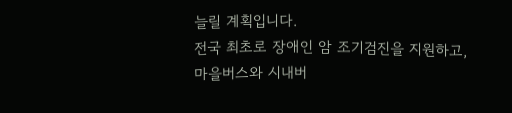늘릴 계획입니다.
전국 최초로 장애인 암 조기검진을 지원하고, 마을버스와 시내버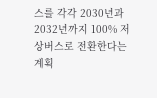스를 각각 2030년과 2032년까지 100% 저상버스로 전환한다는 계획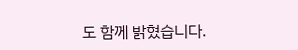도 함께 밝혔습니다.